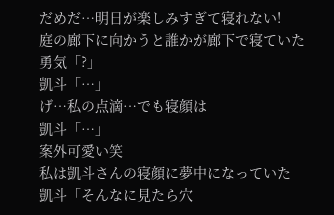だめだ…明日が楽しみすぎて寝れない!
庭の廊下に向かうと誰かが廊下で寝ていた
勇気「?」
凱斗「…」
げ…私の点滴…でも寝顔は
凱斗「…」
案外可愛い笑
私は凱斗さんの寝顔に夢中になっていた
凱斗「そんなに見たら穴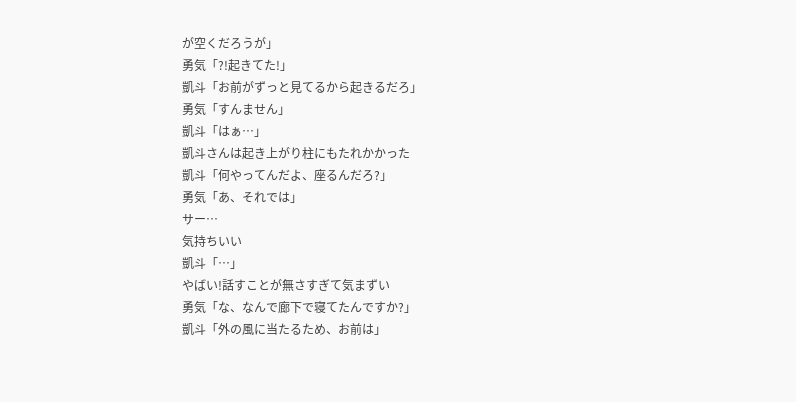が空くだろうが」
勇気「?!起きてた!」
凱斗「お前がずっと見てるから起きるだろ」
勇気「すんません」
凱斗「はぁ…」
凱斗さんは起き上がり柱にもたれかかった
凱斗「何やってんだよ、座るんだろ?」
勇気「あ、それでは」
サー…
気持ちいい
凱斗「…」
やばい!話すことが無さすぎて気まずい
勇気「な、なんで廊下で寝てたんですか?」
凱斗「外の風に当たるため、お前は」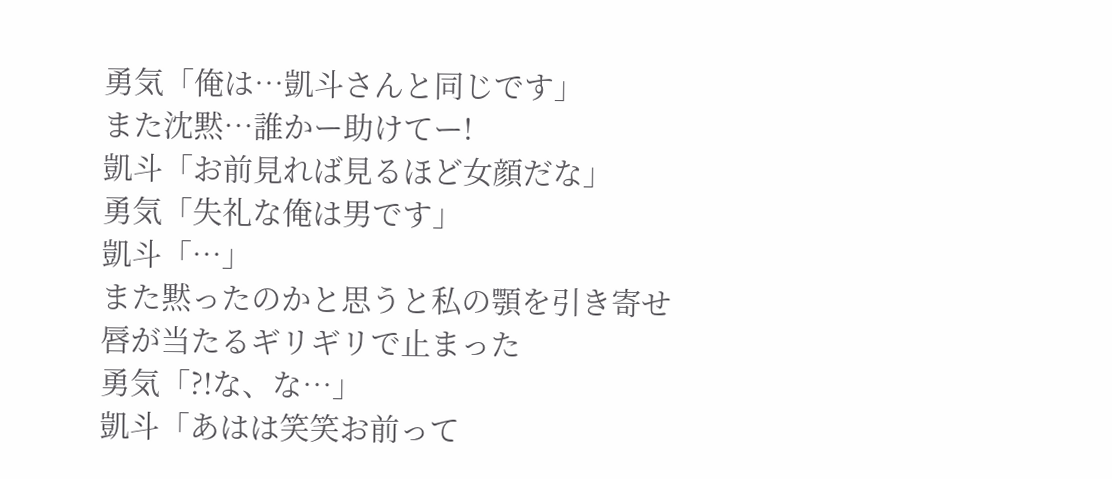勇気「俺は…凱斗さんと同じです」
また沈黙…誰かー助けてー!
凱斗「お前見れば見るほど女顔だな」
勇気「失礼な俺は男です」
凱斗「…」
また黙ったのかと思うと私の顎を引き寄せ
唇が当たるギリギリで止まった
勇気「?!な、な…」
凱斗「あはは笑笑お前って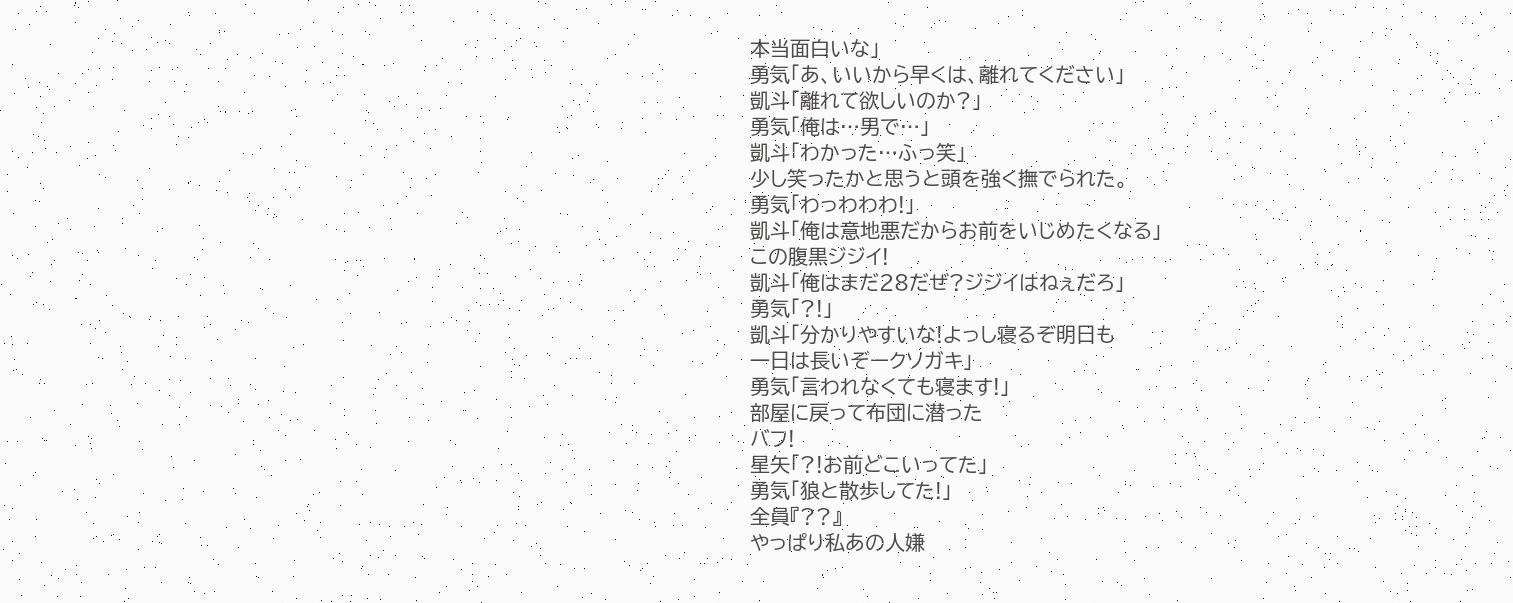本当面白いな」
勇気「あ、いいから早くは、離れてください」
凱斗「離れて欲しいのか?」
勇気「俺は…男で…」
凱斗「わかった…ふっ笑」
少し笑ったかと思うと頭を強く撫でられた。
勇気「わっわわわ!」
凱斗「俺は意地悪だからお前をいじめたくなる」
この腹黒ジジイ!
凱斗「俺はまだ28だぜ?ジジイはねぇだろ」
勇気「?!」
凱斗「分かりやすいな!よっし寝るぞ明日も
一日は長いぞークソガキ」
勇気「言われなくても寝ます!」
部屋に戻って布団に潜った
バフ!
星矢「?!お前どこいってた」
勇気「狼と散歩してた!」
全員『??』
やっぱり私あの人嫌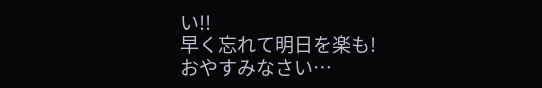い!!
早く忘れて明日を楽も!
おやすみなさい…